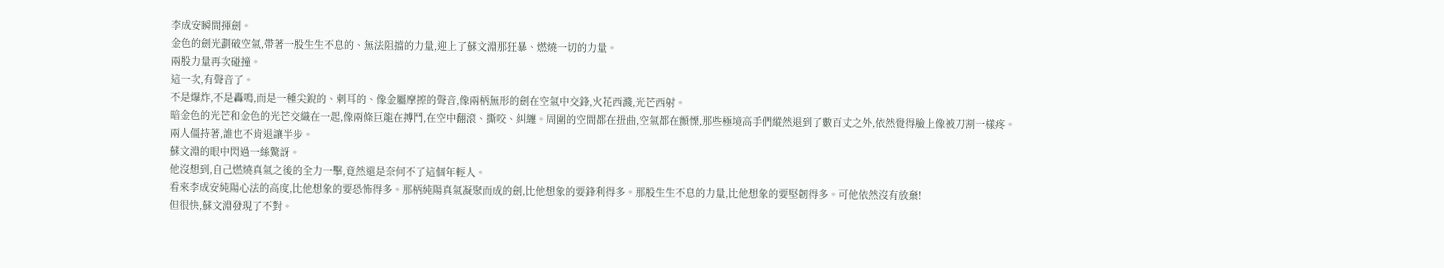李成安瞬間揮劍。
金色的劍光劃破空氣,帶著一股生生不息的、無法阻擋的力量,迎上了蘇文淵那狂暴、燃燒一切的力量。
兩股力量再次碰撞。
這一次,有聲音了。
不是爆炸,不是轟鳴,而是一種尖銳的、刺耳的、像金屬摩擦的聲音,像兩柄無形的劍在空氣中交鋒,火花西濺,光芒西射。
暗金色的光芒和金色的光芒交織在一起,像兩條巨龍在搏鬥,在空中翻滾、撕咬、糾纏。周圍的空間都在扭曲,空氣都在顫慄,那些極境高手們縱然退到了數百丈之外,依然覺得臉上像被刀割一樣疼。
兩人僵持著,誰也不肯退讓半步。
蘇文淵的眼中閃過一絲驚訝。
他沒想到,自己燃燒真氣之後的全力一擊,竟然還是奈何不了這個年輕人。
看來李成安純陽心法的高度,比他想象的要恐怖得多。那柄純陽真氣凝聚而成的劍,比他想象的要鋒利得多。那股生生不息的力量,比他想象的要堅韌得多。可他依然沒有放棄!
但很快,蘇文淵發現了不對。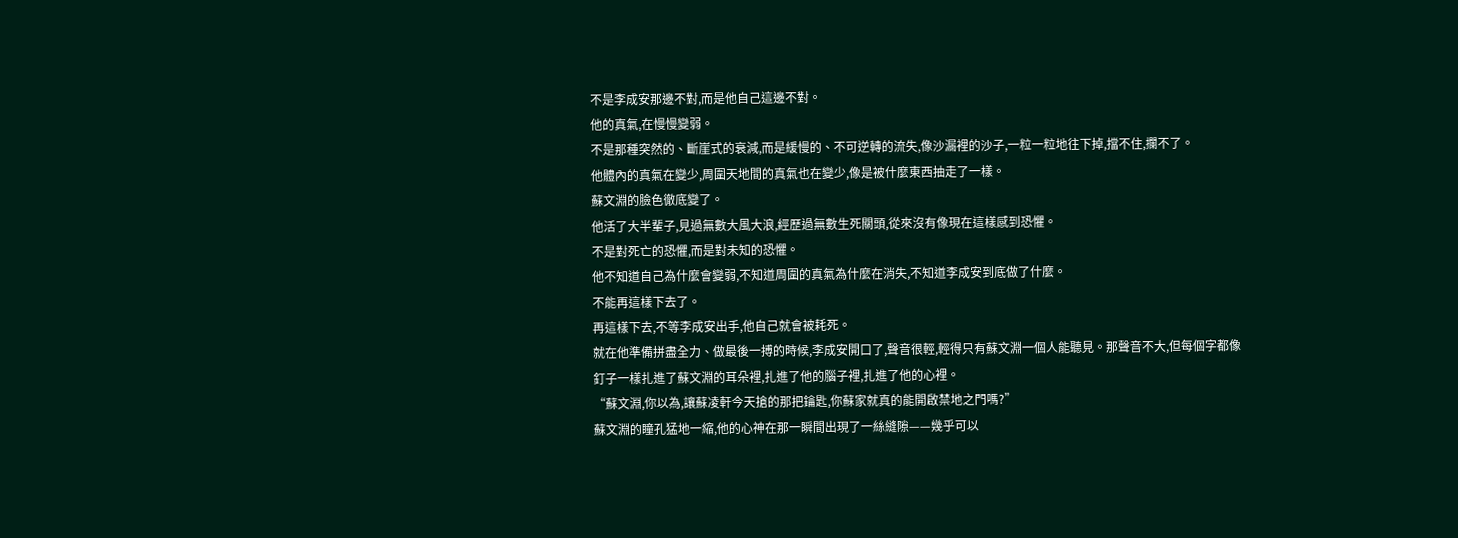不是李成安那邊不對,而是他自己這邊不對。
他的真氣,在慢慢變弱。
不是那種突然的、斷崖式的衰減,而是緩慢的、不可逆轉的流失,像沙漏裡的沙子,一粒一粒地往下掉,擋不住,攔不了。
他體內的真氣在變少,周圍天地間的真氣也在變少,像是被什麼東西抽走了一樣。
蘇文淵的臉色徹底變了。
他活了大半輩子,見過無數大風大浪,經歷過無數生死關頭,從來沒有像現在這樣感到恐懼。
不是對死亡的恐懼,而是對未知的恐懼。
他不知道自己為什麼會變弱,不知道周圍的真氣為什麼在消失,不知道李成安到底做了什麼。
不能再這樣下去了。
再這樣下去,不等李成安出手,他自己就會被耗死。
就在他準備拼盡全力、做最後一搏的時候,李成安開口了,聲音很輕,輕得只有蘇文淵一個人能聽見。那聲音不大,但每個字都像釘子一樣扎進了蘇文淵的耳朵裡,扎進了他的腦子裡,扎進了他的心裡。
“蘇文淵,你以為,讓蘇凌軒今天搶的那把鑰匙,你蘇家就真的能開啟禁地之門嗎?”
蘇文淵的瞳孔猛地一縮,他的心神在那一瞬間出現了一絲縫隙——幾乎可以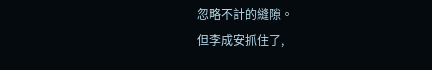忽略不計的縫隙。
但李成安抓住了,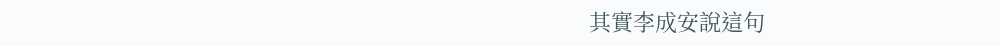其實李成安說這句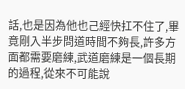話,也是因為他也己經快扛不住了,畢竟剛入半步問道時間不夠長,許多方面都需要磨練,武道磨練是一個長期的過程,從來不可能說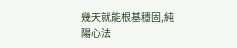幾天就能根基穩固,純陽心法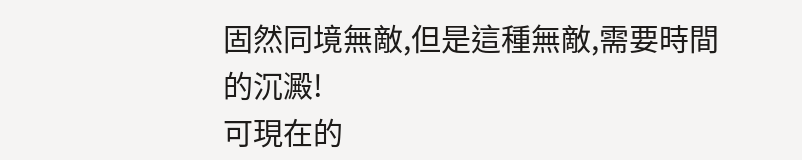固然同境無敵,但是這種無敵,需要時間的沉澱!
可現在的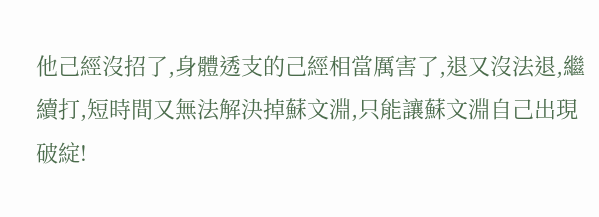他己經沒招了,身體透支的己經相當厲害了,退又沒法退,繼續打,短時間又無法解決掉蘇文淵,只能讓蘇文淵自己出現破綻!